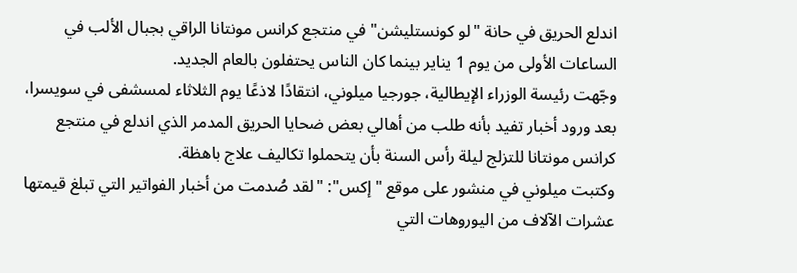اندلع الحريق في حانة "لو كونستليشن" في منتجع كرانس مونتانا الراقي بجبال الألب في الساعات الأولى من يوم 1 يناير بينما كان الناس يحتفلون بالعام الجديد.
وجّهت رئيسة الوزراء الإيطالية، جورجيا ميلوني، انتقادًا لاذعًا يوم الثلاثاء لمسشفى في سويسرا، بعد ورود أخبار تفيد بأنه طلب من أهالي بعض ضحايا الحريق المدمر الذي اندلع في منتجع كرانس مونتانا للتزلج ليلة رأس السنة بأن يتحملوا تكاليف علاج باهظة.
وكتبت ميلوني في منشور على موقع "إكس": "لقد صُدمت من أخبار الفواتير التي تبلغ قيمتها عشرات الآلاف من اليوروهات التي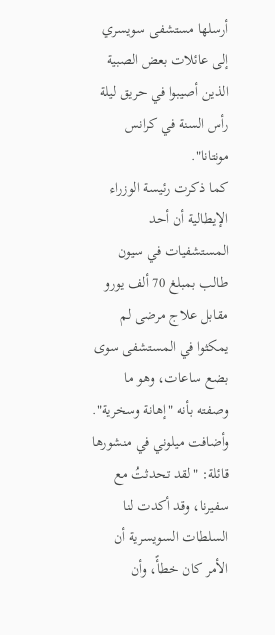أرسلها مستشفى سويسري إلى عائلات بعض الصبية الذين أصيبوا في حريق ليلة رأس السنة في كرانس مونتانا".
كما ذكرت رئيسة الوزراء الإيطالية أن أحد المستشفيات في سيون طالب بمبلغ 70 ألف يورو مقابل علاج مرضى لم يمكثوا في المستشفى سوى بضع ساعات، وهو ما وصفته بأنه "إهانة وسخرية".
وأضافت ميلوني في منشورها قائلة: "لقد تحدثتُ مع سفيرنا، وقد أكدت لنا السلطات السويسرية أن الأمر كان خطأً، وأن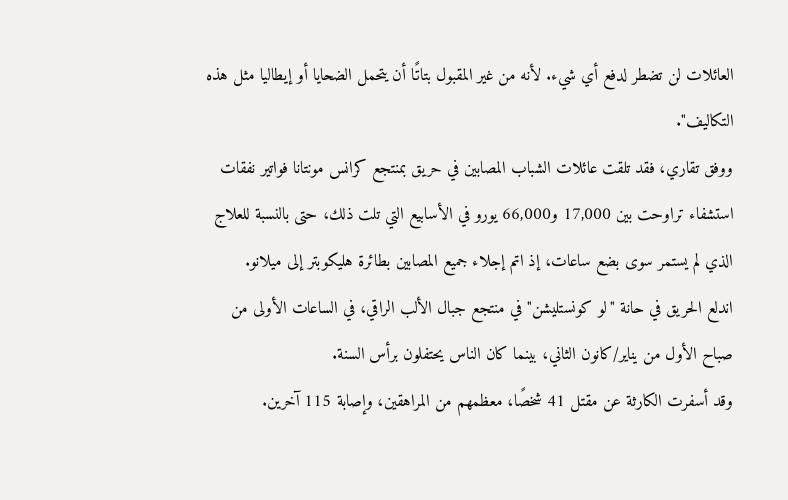العائلات لن تضطر لدفع أي شيء. لأنه من غير المقبول بتاتًا أن يتحمل الضحايا أو إيطاليا مثل هذه التكاليف".
ووفق تقاري، فقد تلقت عائلات الشباب المصابين في حريق بمنتجع كرانس مونتانا فواتير نفقات استشفاء تراوحت بين 17,000 و66,000 يورو في الأسابيع التي تلت ذلك، حتى بالنسبة للعلاج الذي لم يستمر سوى بضع ساعات، إذ اتم إجلاء جميع المصابين بطائرة هليكوبتر إلى ميلانو.
اندلع الحريق في حانة "لو كونستليشن" في منتجع جبال الألب الراقي، في الساعات الأولى من صباح الأول من يناير/كانون الثاني، بينما كان الناس يحتفلون برأس السنة.
وقد أسفرت الكارثة عن مقتل 41 شخصًا، معظمهم من المراهقين، وإصابة 115 آخرين.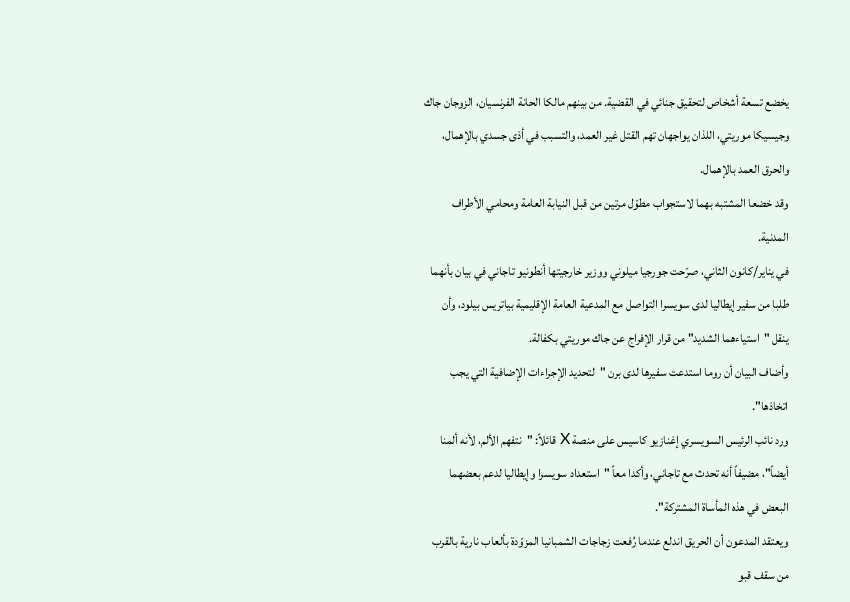يخضع تسعة أشخاص لتحقيق جنائي في القضية. من بينهم مالكا الحانة الفرنسيان، الزوجان جاك وجيسيكا موريتي، اللذان يواجهان تهم القتل غير العمد، والتسبب في أذى جسدي بالإهمال، والحرق العمد بالإهمال.
وقد خضعا المشتبه بهما لاستجواب مطوّل مرتين من قبل النيابة العامة ومحامي الأطراف المدنية.
في يناير/كانون الثاني، صرّحت جورجيا ميلوني ووزير خارجيتها أنطونيو تاجاني في بيان بأنهما طلبا من سفير إيطاليا لدى سويسرا التواصل مع المدعية العامة الإقليمية بياتريس بيلود، وأن ينقل "استياءهما الشديد" من قرار الإفراج عن جاك موريتي بكفالة.
وأضاف البيان أن روما استدعت سفيرها لدى برن "لتحديد الإجراءات الإضافية التي يجب اتخاذها".
ورد نائب الرئيس السويسري إغنازيو كاسيس على منصة X قائلاً: "نتفهم الألم، لأنه ألمنا أيضاً"، مضيفاً أنه تحدث مع تاجاني، وأكدا معاً "استعداد سويسرا وإيطاليا لدعم بعضهما البعض في هذه المأساة المشتركة".
ويعتقد المدعون أن الحريق اندلع عندما رُفعت زجاجات الشمبانيا المزوّدة بألعاب نارية بالقرب من سقف قبو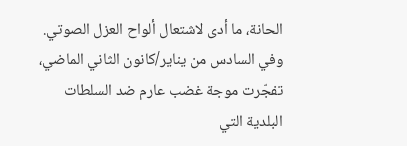الحانة، ما أدى لاشتعال ألواح العزل الصوتي.
وفي السادس من يناير/كانون الثاني الماضي، تفجّرت موجة غضب عارم ضد السلطات البلدية التي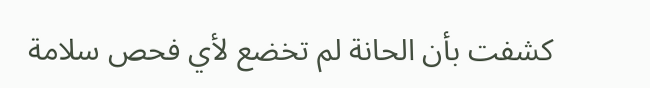كشفت بأن الحانة لم تخضع لأي فحص سلامة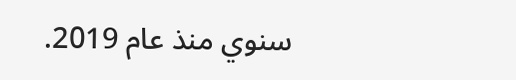سنوي منذ عام 2019.